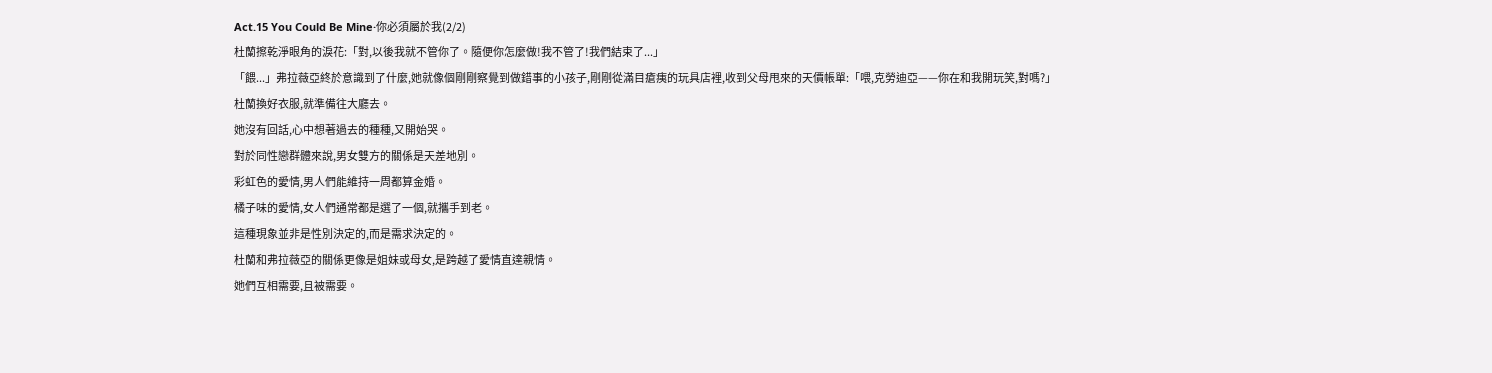Act.15 You Could Be Mine·你必須屬於我(2/2)
杜蘭擦乾淨眼角的淚花:「對,以後我就不管你了。隨便你怎麼做!我不管了!我們結束了...」
「餵...」弗拉薇亞終於意識到了什麼,她就像個剛剛察覺到做錯事的小孩子,剛剛從滿目瘡痍的玩具店裡,收到父母甩來的天價帳單:「喂,克勞迪亞——你在和我開玩笑,對嗎?」
杜蘭換好衣服,就準備往大廳去。
她沒有回話,心中想著過去的種種,又開始哭。
對於同性戀群體來說,男女雙方的關係是天差地別。
彩虹色的愛情,男人們能維持一周都算金婚。
橘子味的愛情,女人們通常都是選了一個,就攜手到老。
這種現象並非是性別決定的,而是需求決定的。
杜蘭和弗拉薇亞的關係更像是姐妹或母女,是跨越了愛情直達親情。
她們互相需要,且被需要。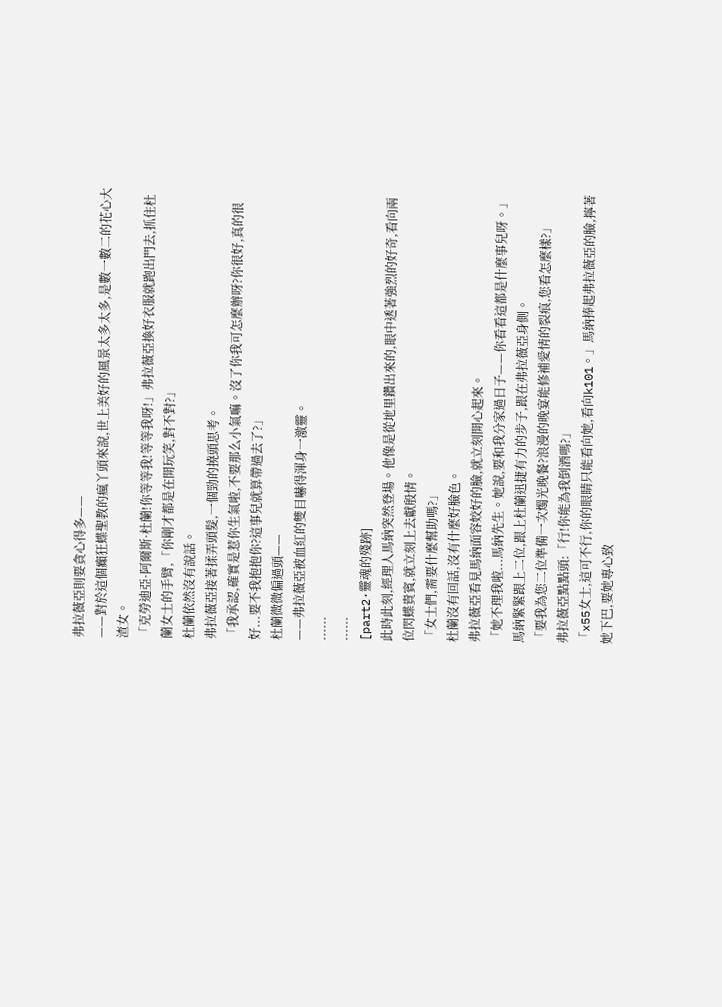弗拉薇亞則要貪心得多——
——對於這個癲狂蝶聖教的瘋丫頭來說,世上美好的風景太多太多,是數一數二的花心大渣女。
「克勞迪亞·阿爾斯·杜蘭!你等等我!等等我呀!」弗拉薇亞換好衣服就跑出門去,抓住杜蘭女士的手臂,「你剛才都是在開玩笑,對不對?」
杜蘭依然沒有說話。
弗拉薇亞接著揉弄頭髮,一個勁的撓頭思考。
「我承認,確實是惹你生氣啦,不要那么小氣嘛。沒了你我可怎麼辦呀?你很好,真的很好...要不我抱抱你?這事兒就算帶過去了?」
杜蘭微微偏過頭——
——弗拉薇亞被血紅的雙目嚇得渾身一激靈。
......
......
[part2·靈魂的殘跡]
此時此刻,經理人馬納突然登場。他像是從地里鑽出來的,眼中透著強烈的好奇,看向兩位閃蝶貴賓,就立刻上去獻殷情。
「女士們,需要什麼幫助嗎?」
杜蘭沒有回話,沒有什麼好臉色。
弗拉薇亞看見馬納面容姣好的臉,就立刻開心起來。
「她不理我啦...馬納先生。她說,要和我分家過日子——你看看這都是什麼事兒呀。」
馬納緊緊跟上二位,跟上杜蘭迅捷有力的步子,跟在弗拉薇亞身側。
「要我為您二位準備一次燭光晚餐?浪漫的晚宴能修補愛情的裂痕,您看怎麼樣?」
弗拉薇亞點點頭:「行!你能為我倒酒嗎?」
「x55女士,這可不行,你的眼睛只能看向她,看向k101。」馬納捧起弗拉薇亞的臉,擰著她下巴,要她專心致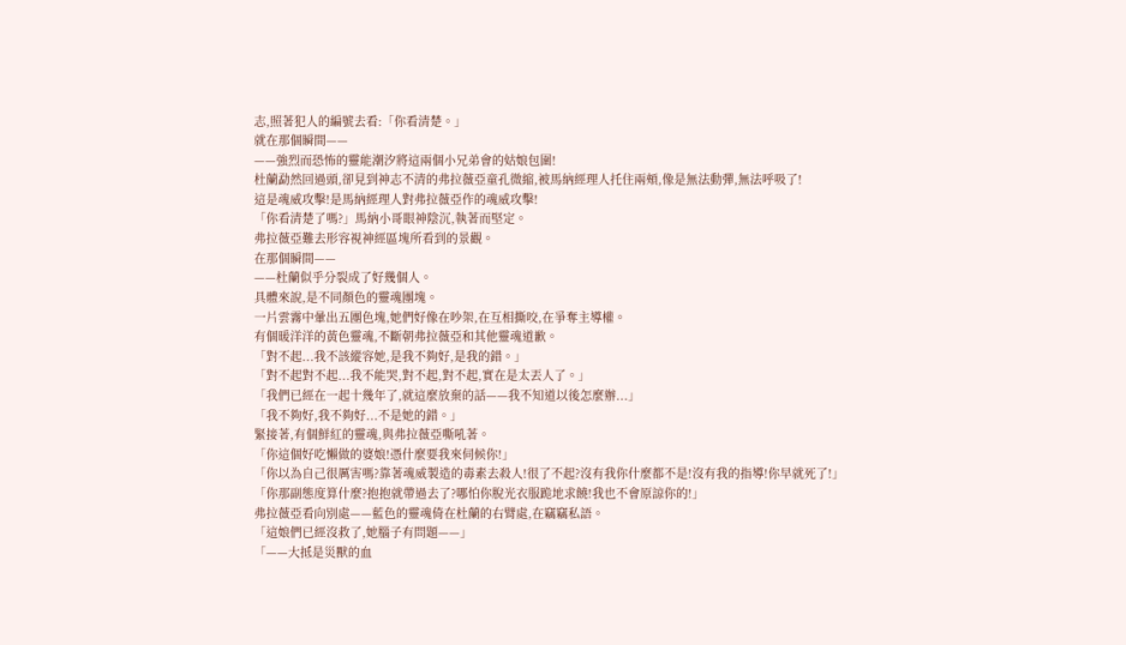志,照著犯人的編號去看:「你看清楚。」
就在那個瞬間——
——強烈而恐怖的靈能潮汐將這兩個小兄弟會的姑娘包圍!
杜蘭勐然回過頭,卻見到神志不清的弗拉薇亞童孔微縮,被馬納經理人托住兩頰,像是無法動彈,無法呼吸了!
這是魂威攻擊!是馬納經理人對弗拉薇亞作的魂威攻擊!
「你看清楚了嗎?」馬納小哥眼神陰沉,執著而堅定。
弗拉薇亞難去形容視神經區塊所看到的景觀。
在那個瞬間——
——杜蘭似乎分裂成了好幾個人。
具體來說,是不同顏色的靈魂團塊。
一片雲霧中暈出五團色塊,她們好像在吵架,在互相撕咬,在爭奪主導權。
有個暖洋洋的黃色靈魂,不斷朝弗拉薇亞和其他靈魂道歉。
「對不起...我不該縱容她,是我不夠好,是我的錯。」
「對不起對不起...我不能哭,對不起,對不起,實在是太丟人了。」
「我們已經在一起十幾年了,就這麼放棄的話——我不知道以後怎麼辦...」
「我不夠好,我不夠好...不是她的錯。」
緊接著,有個鮮紅的靈魂,與弗拉薇亞嘶吼著。
「你這個好吃懶做的婆娘!憑什麼要我來伺候你!」
「你以為自己很厲害嗎?靠著魂威製造的毒素去殺人!很了不起?沒有我你什麼都不是!沒有我的指導!你早就死了!」
「你那副態度算什麼?抱抱就帶過去了?哪怕你脫光衣服跪地求饒!我也不會原諒你的!」
弗拉薇亞看向別處——藍色的靈魂倚在杜蘭的右臂處,在竊竊私語。
「這娘們已經沒救了,她腦子有問題——」
「——大抵是災獸的血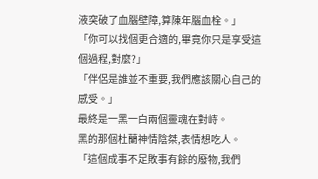液突破了血腦壁障,算陳年腦血栓。」
「你可以找個更合適的,畢竟你只是享受這個過程,對麼?」
「伴侶是誰並不重要,我們應該關心自己的感受。」
最終是一黑一白兩個靈魂在對峙。
黑的那個杜蘭神情陰桀,表情想吃人。
「這個成事不足敗事有餘的廢物,我們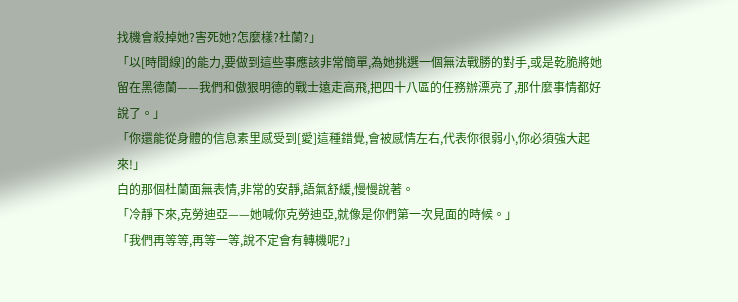找機會殺掉她?害死她?怎麼樣?杜蘭?」
「以[時間線]的能力,要做到這些事應該非常簡單,為她挑選一個無法戰勝的對手,或是乾脆將她留在黑德蘭——我們和傲狠明德的戰士遠走高飛,把四十八區的任務辦漂亮了,那什麼事情都好說了。」
「你還能從身體的信息素里感受到[愛]這種錯覺,會被感情左右,代表你很弱小,你必須強大起來!」
白的那個杜蘭面無表情,非常的安靜,語氣舒緩,慢慢說著。
「冷靜下來,克勞迪亞——她喊你克勞迪亞,就像是你們第一次見面的時候。」
「我們再等等,再等一等,說不定會有轉機呢?」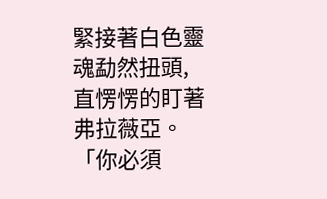緊接著白色靈魂勐然扭頭,直愣愣的盯著弗拉薇亞。
「你必須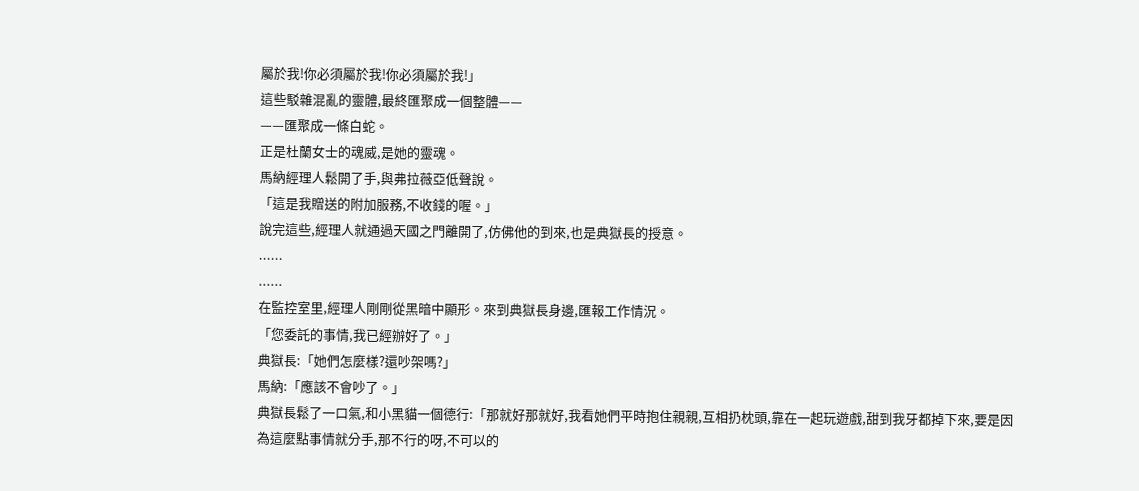屬於我!你必須屬於我!你必須屬於我!」
這些駁雜混亂的靈體,最終匯聚成一個整體——
——匯聚成一條白蛇。
正是杜蘭女士的魂威,是她的靈魂。
馬納經理人鬆開了手,與弗拉薇亞低聲說。
「這是我贈送的附加服務,不收錢的喔。」
說完這些,經理人就通過天國之門離開了,仿佛他的到來,也是典獄長的授意。
......
......
在監控室里,經理人剛剛從黑暗中顯形。來到典獄長身邊,匯報工作情況。
「您委託的事情,我已經辦好了。」
典獄長:「她們怎麼樣?還吵架嗎?」
馬納:「應該不會吵了。」
典獄長鬆了一口氣,和小黑貓一個德行:「那就好那就好,我看她們平時抱住親親,互相扔枕頭,靠在一起玩遊戲,甜到我牙都掉下來,要是因為這麼點事情就分手,那不行的呀,不可以的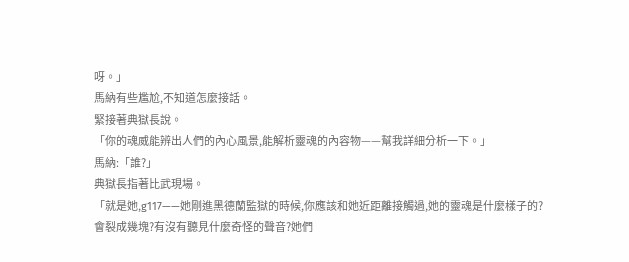呀。」
馬納有些尷尬,不知道怎麼接話。
緊接著典獄長說。
「你的魂威能辨出人們的內心風景,能解析靈魂的內容物——幫我詳細分析一下。」
馬納:「誰?」
典獄長指著比武現場。
「就是她,g117——她剛進黑德蘭監獄的時候,你應該和她近距離接觸過,她的靈魂是什麼樣子的?會裂成幾塊?有沒有聽見什麼奇怪的聲音?她們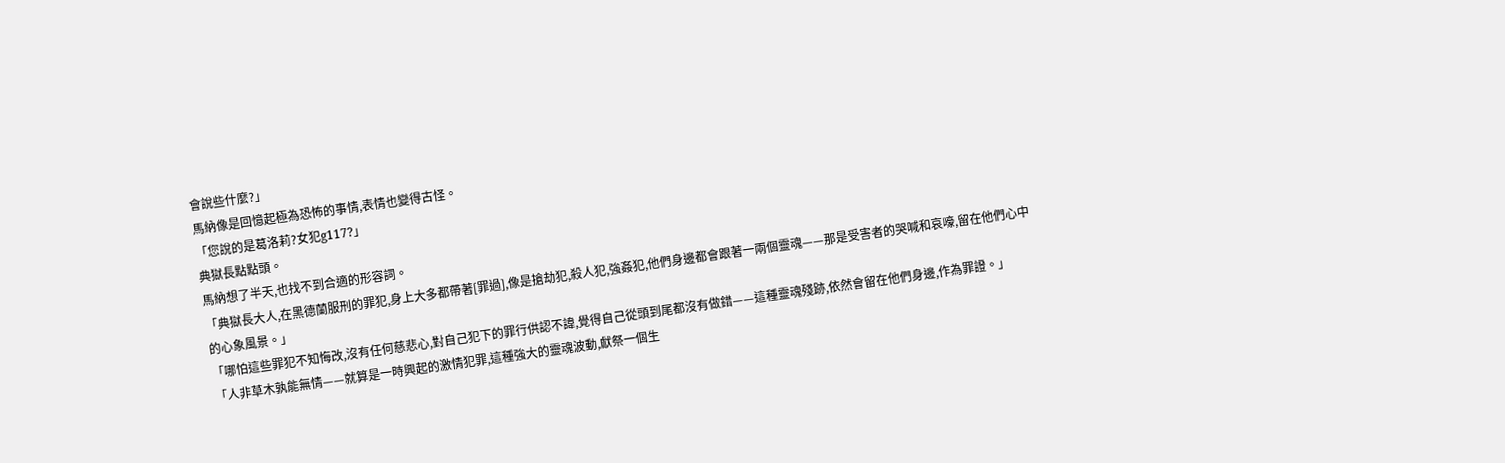會說些什麼?」
馬納像是回憶起極為恐怖的事情,表情也變得古怪。
「您說的是葛洛莉?女犯g117?」
典獄長點點頭。
馬納想了半天,也找不到合適的形容詞。
「典獄長大人,在黑德蘭服刑的罪犯,身上大多都帶著[罪過],像是搶劫犯,殺人犯,強姦犯,他們身邊都會跟著一兩個靈魂——那是受害者的哭喊和哀嚎,留在他們心中的心象風景。」
「哪怕這些罪犯不知悔改,沒有任何慈悲心,對自己犯下的罪行供認不諱,覺得自己從頭到尾都沒有做錯——這種靈魂殘跡,依然會留在他們身邊,作為罪證。」
「人非草木孰能無情——就算是一時興起的激情犯罪,這種強大的靈魂波動,獻祭一個生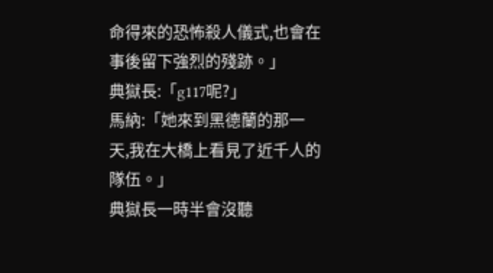命得來的恐怖殺人儀式,也會在事後留下強烈的殘跡。」
典獄長:「g117呢?」
馬納:「她來到黑德蘭的那一天,我在大橋上看見了近千人的隊伍。」
典獄長一時半會沒聽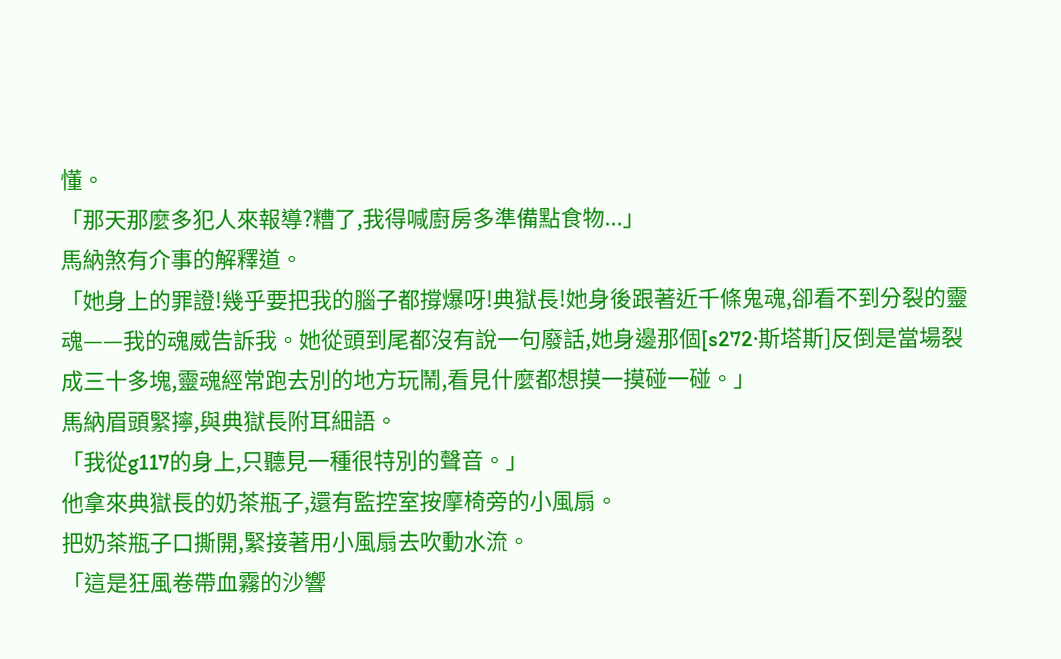懂。
「那天那麼多犯人來報導?糟了,我得喊廚房多準備點食物...」
馬納煞有介事的解釋道。
「她身上的罪證!幾乎要把我的腦子都撐爆呀!典獄長!她身後跟著近千條鬼魂,卻看不到分裂的靈魂——我的魂威告訴我。她從頭到尾都沒有說一句廢話,她身邊那個[s272·斯塔斯]反倒是當場裂成三十多塊,靈魂經常跑去別的地方玩鬧,看見什麼都想摸一摸碰一碰。」
馬納眉頭緊擰,與典獄長附耳細語。
「我從g117的身上,只聽見一種很特別的聲音。」
他拿來典獄長的奶茶瓶子,還有監控室按摩椅旁的小風扇。
把奶茶瓶子口撕開,緊接著用小風扇去吹動水流。
「這是狂風卷帶血霧的沙響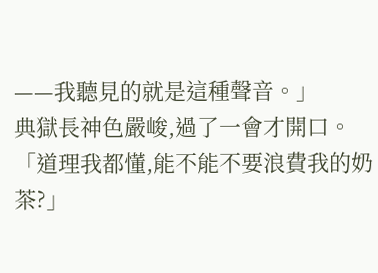——我聽見的就是這種聲音。」
典獄長神色嚴峻,過了一會才開口。
「道理我都懂,能不能不要浪費我的奶茶?」